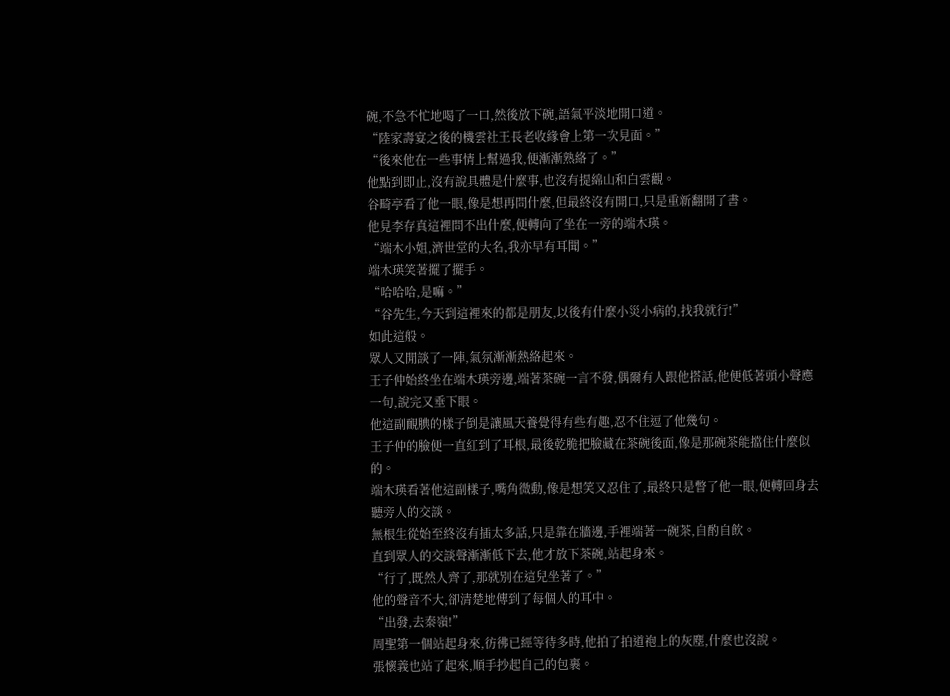碗,不急不忙地喝了一口,然後放下碗,語氣平淡地開口道。
“陸家壽宴之後的機雲社王長老收緣會上第一次見面。”
“後來他在一些事情上幫過我,便漸漸熟絡了。”
他點到即止,沒有說具體是什麼事,也沒有提綿山和白雲觀。
谷畸亭看了他一眼,像是想再問什麼,但最終沒有開口,只是重新翻開了書。
他見李存真這裡問不出什麼,便轉向了坐在一旁的端木瑛。
“端木小姐,濟世堂的大名,我亦早有耳聞。”
端木瑛笑著擺了擺手。
“哈哈哈,是嘛。”
“谷先生,今天到這裡來的都是朋友,以後有什麼小災小病的,找我就行!”
如此這般。
眾人又閒談了一陣,氣氛漸漸熱絡起來。
王子仲始終坐在端木瑛旁邊,端著茶碗一言不發,偶爾有人跟他搭話,他便低著頭小聲應一句,說完又垂下眼。
他這副靦腆的樣子倒是讓風天養覺得有些有趣,忍不住逗了他幾句。
王子仲的臉便一直紅到了耳根,最後乾脆把臉藏在茶碗後面,像是那碗茶能擋住什麼似的。
端木瑛看著他這副樣子,嘴角微動,像是想笑又忍住了,最終只是瞥了他一眼,便轉回身去聽旁人的交談。
無根生從始至終沒有插太多話,只是靠在牆邊,手裡端著一碗茶,自酌自飲。
直到眾人的交談聲漸漸低下去,他才放下茶碗,站起身來。
“行了,既然人齊了,那就別在這兒坐著了。”
他的聲音不大,卻清楚地傳到了每個人的耳中。
“出發,去秦嶺!”
周聖第一個站起身來,彷彿已經等待多時,他拍了拍道袍上的灰塵,什麼也沒說。
張懷義也站了起來,順手抄起自己的包裹。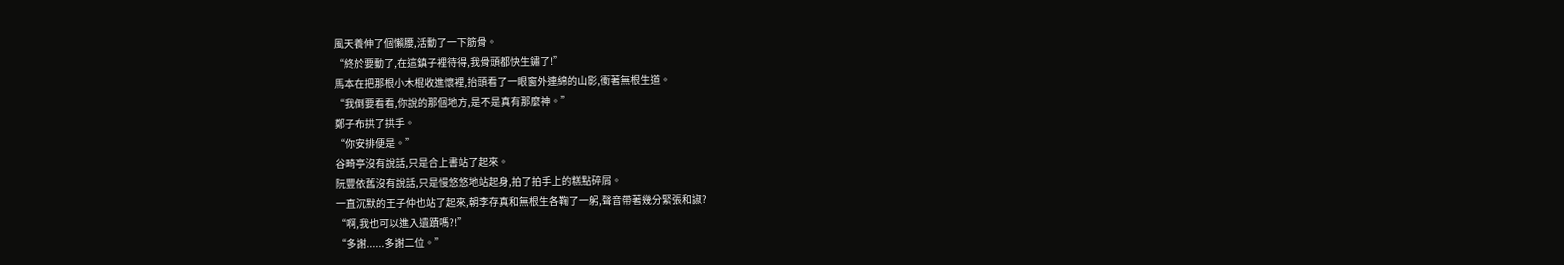風天養伸了個懶腰,活動了一下筋骨。
“終於要動了,在這鎮子裡待得,我骨頭都快生鏽了!”
馬本在把那根小木棍收進懷裡,抬頭看了一眼窗外連綿的山影,衝著無根生道。
“我倒要看看,你說的那個地方,是不是真有那麼神。”
鄭子布拱了拱手。
“你安排便是。”
谷畸亭沒有說話,只是合上書站了起來。
阮豐依舊沒有說話,只是慢悠悠地站起身,拍了拍手上的糕點碎屑。
一直沉默的王子仲也站了起來,朝李存真和無根生各鞠了一躬,聲音帶著幾分緊張和諔?
“啊,我也可以進入遺蹟嗎?!”
“多謝......多謝二位。”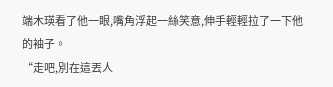端木瑛看了他一眼,嘴角浮起一絲笑意,伸手輕輕拉了一下他的袖子。
“走吧,別在這丟人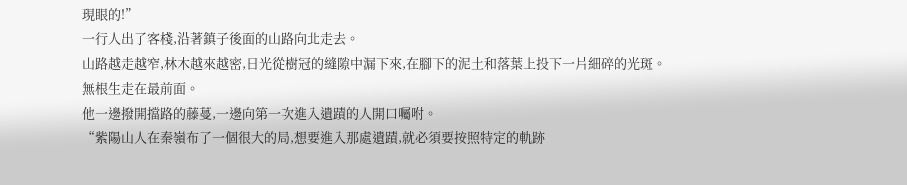現眼的!”
一行人出了客棧,沿著鎮子後面的山路向北走去。
山路越走越窄,林木越來越密,日光從樹冠的縫隙中漏下來,在腳下的泥土和落葉上投下一片細碎的光斑。
無根生走在最前面。
他一邊撥開擋路的藤蔓,一邊向第一次進入遺蹟的人開口囑咐。
“紫陽山人在秦嶺布了一個很大的局,想要進入那處遺蹟,就必須要按照特定的軌跡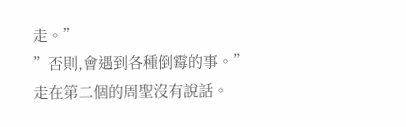走。”
”否則,會遇到各種倒霉的事。”
走在第二個的周聖沒有說話。